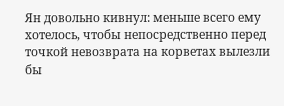Ян довольно кивнул: меньше всего ему хотелось, чтобы непосредственно перед точкой невозврата на корветах вылезли бы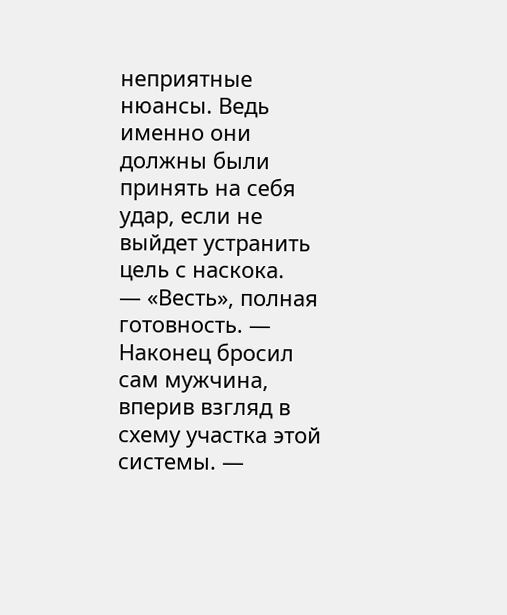неприятные нюансы. Ведь именно они должны были принять на себя удар, если не выйдет устранить цель с наскока.
— «Весть», полная готовность. — Наконец бросил сам мужчина, вперив взгляд в схему участка этой системы. —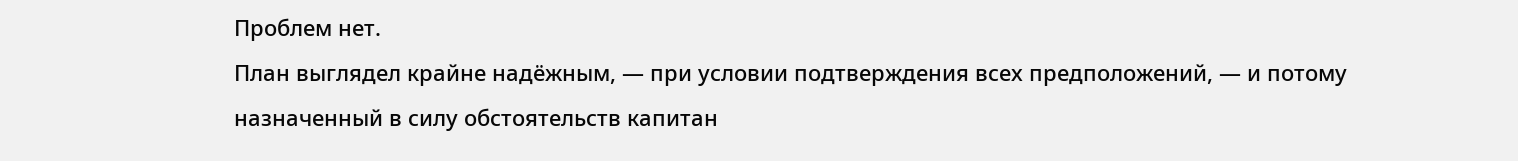Проблем нет.
План выглядел крайне надёжным, — при условии подтверждения всех предположений, — и потому назначенный в силу обстоятельств капитан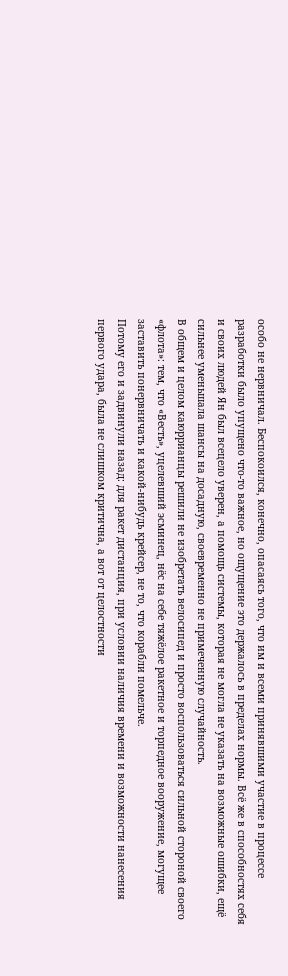особо не нервничал. Беспокоился, конечно, опасаясь того, что им и всеми принявшими участие в процессе разработки было упущено что-то важное, но ощущение это держалось в пределах нормы. Всё же в способностях себя и своих людей Ян был всецело уверен, а помощь системы, которая не могла не указать на возможные ошибки, ещё сильнее уменьшала шансы на досадную, своевременно не примеченную случайность.
В общем и целом каюррианцы решили не изобретать велосипед и просто воспользоваться сильной стороной своего «флота»: тем, что «Весть», уцелевший эсминец, нёс на себе тяжёлое ракетное и торпедное вооружение, могущее заставить понервничать и какой-нибудь крейсер, не то, что корабли помельче.
Потому его и задвинули назад: для ракет дистанция, при условии наличия времени и возможности нанесения первого удара, была не слишком критична, а вот от целостности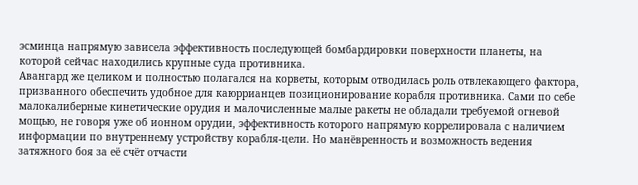эсминца напрямую зависела эффективность последующей бомбардировки поверхности планеты, на которой сейчас находились крупные суда противника.
Авангард же целиком и полностью полагался на корветы, которым отводилась роль отвлекающего фактора, призванного обеспечить удобное для каюррианцев позиционирование корабля противника. Сами по себе малокалиберные кинетические орудия и малочисленные малые ракеты не обладали требуемой огневой мощью, не говоря уже об ионном орудии, эффективность которого напрямую коррелировала с наличием информации по внутреннему устройству корабля-цели. Но манёвренность и возможность ведения затяжного боя за её счёт отчасти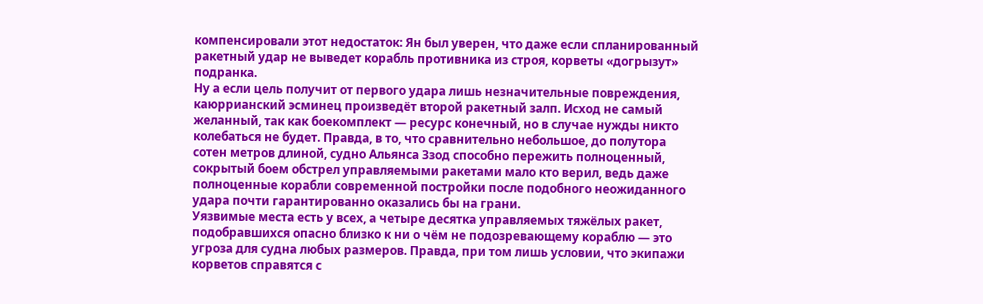компенсировали этот недостаток: Ян был уверен, что даже если спланированный ракетный удар не выведет корабль противника из строя, корветы «догрызут» подранка.
Ну а если цель получит от первого удара лишь незначительные повреждения, каюррианский эсминец произведёт второй ракетный залп. Исход не самый желанный, так как боекомплект — ресурс конечный, но в случае нужды никто колебаться не будет. Правда, в то, что сравнительно небольшое, до полутора сотен метров длиной, судно Альянса Ззод способно пережить полноценный, сокрытый боем обстрел управляемыми ракетами мало кто верил, ведь даже полноценные корабли современной постройки после подобного неожиданного удара почти гарантированно оказались бы на грани.
Уязвимые места есть у всех, а четыре десятка управляемых тяжёлых ракет, подобравшихся опасно близко к ни о чём не подозревающему кораблю — это угроза для судна любых размеров. Правда, при том лишь условии, что экипажи корветов справятся с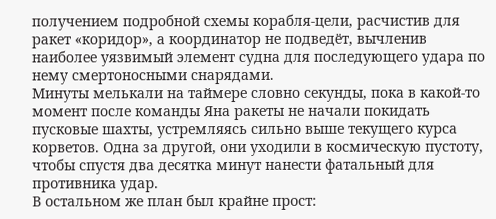получением подробной схемы корабля-цели, расчистив для ракет «коридор», а координатор не подведёт, вычленив наиболее уязвимый элемент судна для последующего удара по нему смертоносными снарядами.
Минуты мелькали на таймере словно секунды, пока в какой-то момент после команды Яна ракеты не начали покидать пусковые шахты, устремляясь сильно выше текущего курса корветов. Одна за другой, они уходили в космическую пустоту, чтобы спустя два десятка минут нанести фатальный для противника удар.
В остальном же план был крайне прост: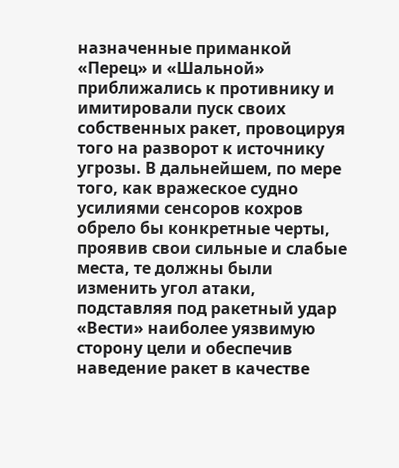назначенные приманкой «Перец» и «Шальной» приближались к противнику и имитировали пуск своих собственных ракет, провоцируя того на разворот к источнику угрозы. В дальнейшем, по мере того, как вражеское судно усилиями сенсоров кохров обрело бы конкретные черты, проявив свои сильные и слабые места, те должны были изменить угол атаки, подставляя под ракетный удар «Вести» наиболее уязвимую сторону цели и обеспечив наведение ракет в качестве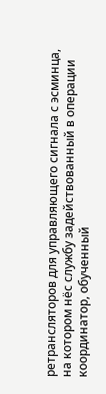ретрансляторов для управляющего сигнала с эсминца, на котором нёс службу задействованный в операции координатор, обученный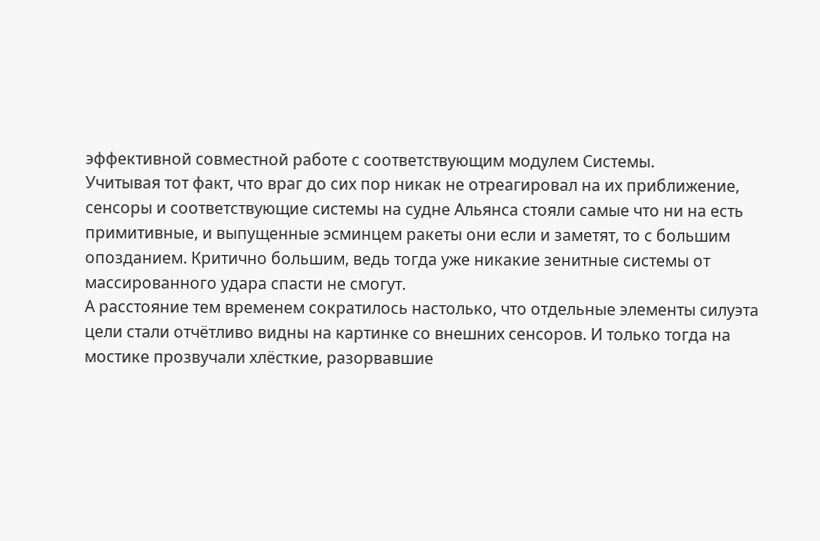эффективной совместной работе с соответствующим модулем Системы.
Учитывая тот факт, что враг до сих пор никак не отреагировал на их приближение, сенсоры и соответствующие системы на судне Альянса стояли самые что ни на есть примитивные, и выпущенные эсминцем ракеты они если и заметят, то с большим опозданием. Критично большим, ведь тогда уже никакие зенитные системы от массированного удара спасти не смогут.
А расстояние тем временем сократилось настолько, что отдельные элементы силуэта цели стали отчётливо видны на картинке со внешних сенсоров. И только тогда на мостике прозвучали хлёсткие, разорвавшие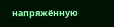напряжённую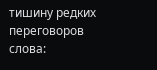тишину редких переговоров слова: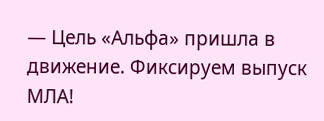— Цель «Альфа» пришла в движение. Фиксируем выпуск МЛА!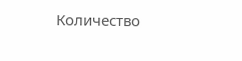Количество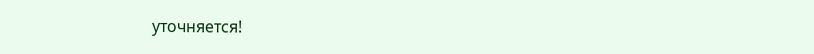уточняется!